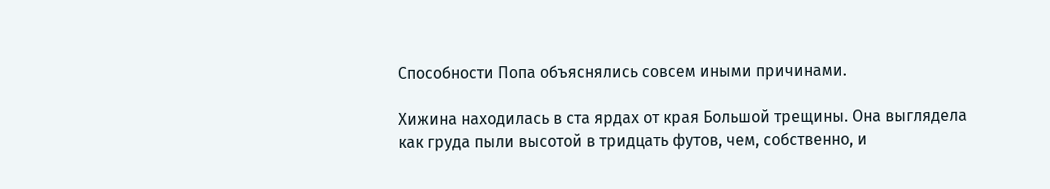Способности Попа объяснялись совсем иными причинами.

Хижина находилась в ста ярдах от края Большой трещины. Она выглядела как груда пыли высотой в тридцать футов, чем, собственно, и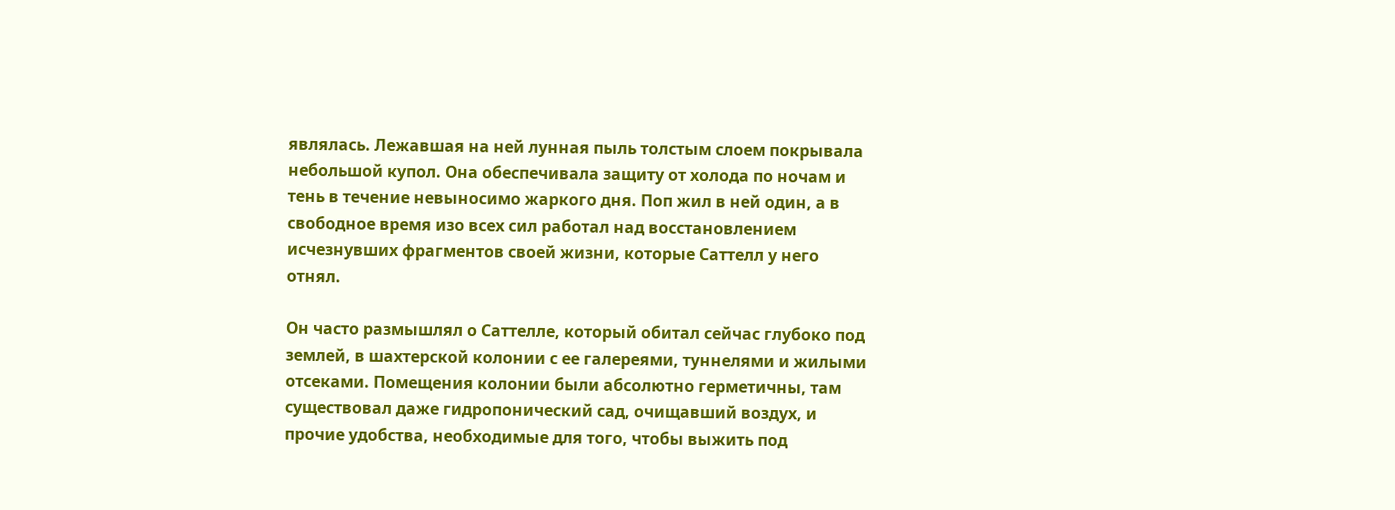являлась. Лежавшая на ней лунная пыль толстым слоем покрывала небольшой купол. Она обеспечивала защиту от холода по ночам и тень в течение невыносимо жаркого дня. Поп жил в ней один, а в свободное время изо всех сил работал над восстановлением исчезнувших фрагментов своей жизни, которые Саттелл у него отнял.

Он часто размышлял о Саттелле, который обитал сейчас глубоко под землей, в шахтерской колонии с ее галереями, туннелями и жилыми отсеками. Помещения колонии были абсолютно герметичны, там существовал даже гидропонический сад, очищавший воздух, и прочие удобства, необходимые для того, чтобы выжить под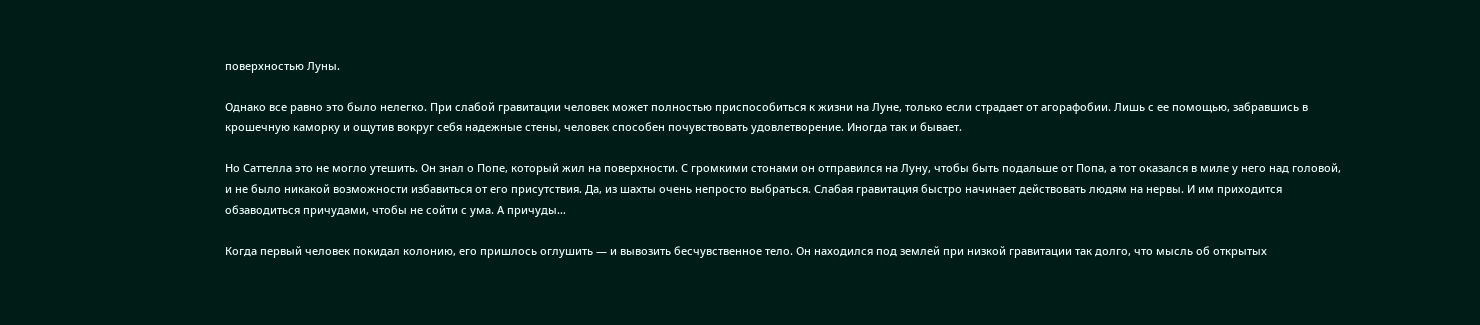поверхностью Луны.

Однако все равно это было нелегко. При слабой гравитации человек может полностью приспособиться к жизни на Луне, только если страдает от агорафобии. Лишь с ее помощью, забравшись в крошечную каморку и ощутив вокруг себя надежные стены, человек способен почувствовать удовлетворение. Иногда так и бывает.

Но Саттелла это не могло утешить. Он знал о Попе, который жил на поверхности. С громкими стонами он отправился на Луну, чтобы быть подальше от Попа, а тот оказался в миле у него над головой, и не было никакой возможности избавиться от его присутствия. Да, из шахты очень непросто выбраться. Слабая гравитация быстро начинает действовать людям на нервы. И им приходится обзаводиться причудами, чтобы не сойти с ума. А причуды…

Когда первый человек покидал колонию, его пришлось оглушить — и вывозить бесчувственное тело. Он находился под землей при низкой гравитации так долго, что мысль об открытых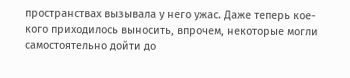пространствах вызывала у него ужас. Даже теперь кое-кого приходилось выносить, впрочем, некоторые могли самостоятельно дойти до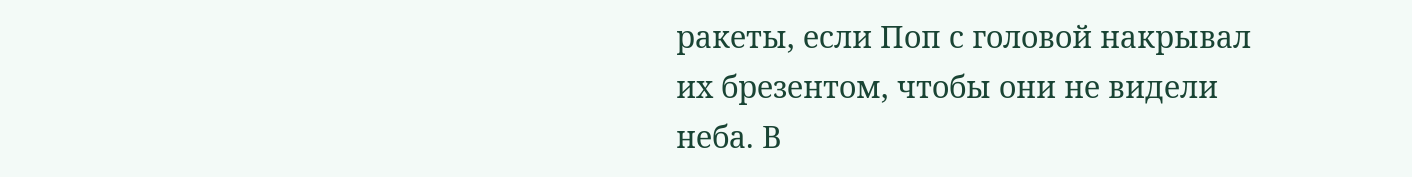ракеты, если Поп с головой накрывал их брезентом, чтобы они не видели неба. В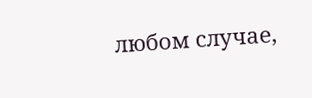любом случае,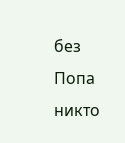без Попа никто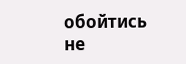обойтись не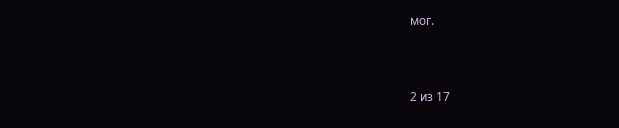мог.



2 из 17